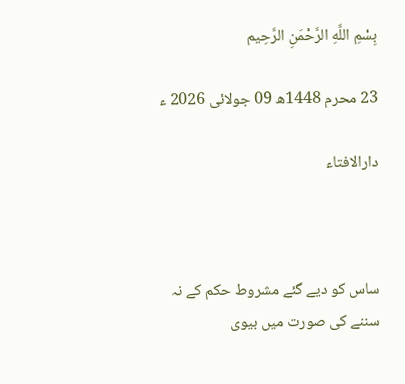بِسْمِ اللَّهِ الرَّحْمَنِ الرَّحِيم

23 محرم 1448ھ 09 جولائی 2026 ء

دارالافتاء



ساس کو دیے گئے مشروط حکم کے نہ سننے کی صورت میں بیوی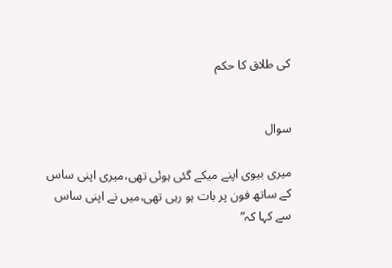کی طلاق کا حکم


سوال

میری بیوی اپنے میکے گئی ہوئی تھی،میری اپنی ساس کے ساتھ فون پر بات ہو رہی تھی،میں نے اپنی ساس سے کہا کہ”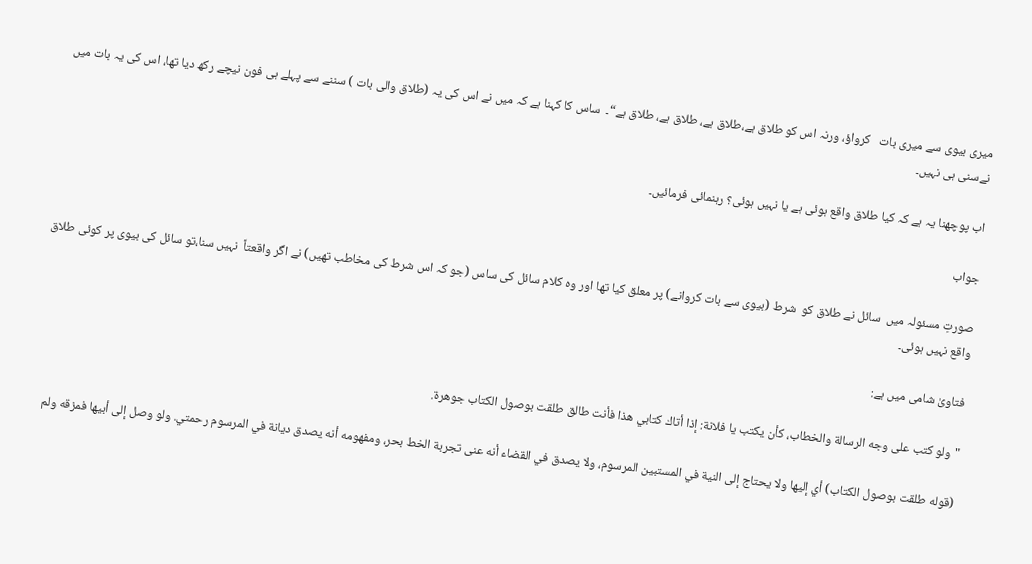میری بیوی سے میری بات   کرواؤ، ورنہ اس کو طلاق ہے،طلاق ہے، طلاق ہے، طلاق ہے“۔  ساس کا کہنا ہے کہ میں نے اس کی یہ (طلاق والی بات ) سننے سے پہلے ہی فون نیچے رکھ دیا تھا، اس کی یہ بات میں نےسنی ہی نہیں۔

اب پوچھنا یہ ہے کہ کیا طلاق واقع ہوئی ہے یا نہیں ہوئی؟ رہنمائی فرمائیں۔

جواب

صورتِ مسئولہ میں  سائل نے طلاق کو  شرط (بیوی سے بات کروانے) پر معلق کیا تھا اور وہ کلام سائل کی ساس (جو کہ اس شرط کی مخاطب تھیں) نے اگر واقعتاً  نہیں سنا،تو سائل کی بیوی پر کوئی طلاق واقع نہیں ہوئی۔

فتاویٰ شامی میں ہے:

"ولو كتب على وجه الرسالة والخطاب، كأن يكتب يا فلانة: إذا أتاك كتابي هذا فأنت طالق طلقت بوصول الكتاب جوهرة.

(قوله طلقت بوصول الكتاب) أي إليها ولا يحتاج إلى النية في المستبين المرسوم، ولا يصدق في القضاء أنه عنى تجربة الخط بحر، ومفهومه أنه يصدق ديانة في المرسوم رحمتي. ولو وصل إلى أبيها فمزقه ولم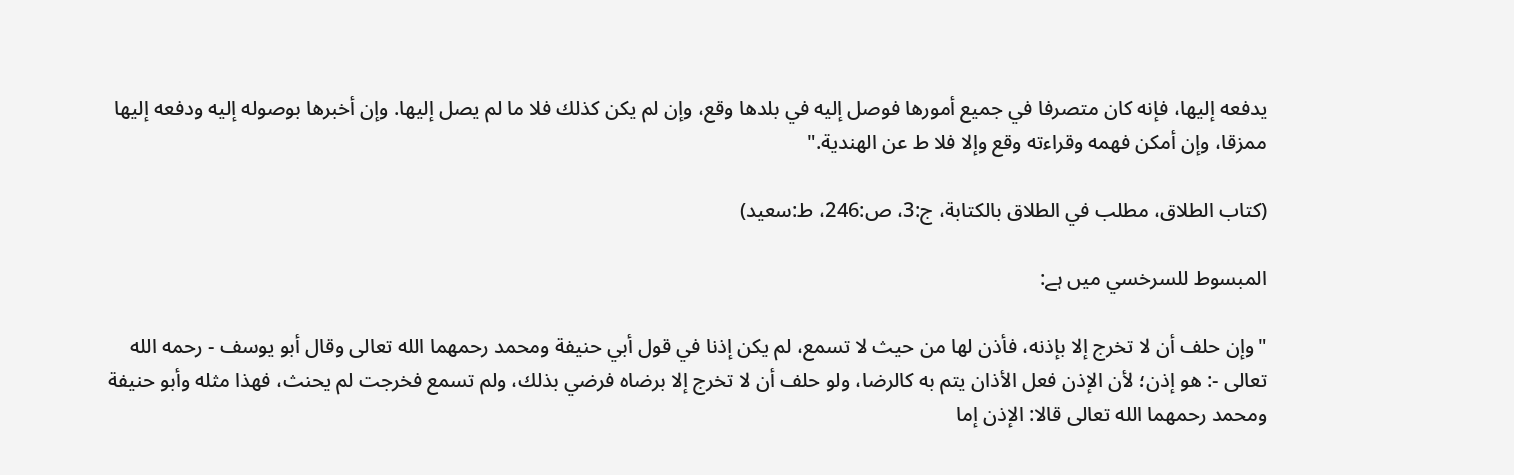يدفعه إليها، فإنه كان متصرفا في جميع أمورها فوصل إليه في بلدها وقع، وإن لم يكن كذلك فلا ما لم يصل إليها. وإن أخبرها بوصوله إليه ودفعه إليها ممزقا، وإن أمكن فهمه وقراءته وقع وإلا فلا ط عن الهندية."

(كتاب الطلاق، مطلب في الطلاق بالكتابة، ج:3، ص:246، ط:سعيد)

المبسوط للسرخسي میں ہے:

"وإن حلف أن لا تخرج إلا بإذنه، فأذن لها من حيث لا تسمع، لم يكن إذنا في قول أبي حنيفة ومحمد رحمهما الله تعالى وقال أبو يوسف - رحمه الله تعالى -: هو إذن؛ لأن الإذن فعل الأذان يتم به كالرضا، ولو حلف أن لا تخرج إلا برضاه فرضي بذلك، ولم تسمع فخرجت لم يحنث، فهذا مثله وأبو حنيفة ومحمد رحمهما الله تعالى قالا: الإذن إما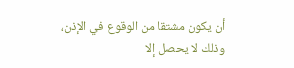أن يكون مشتقا من الوقوع في الإذن، وذلك لا يحصل إلا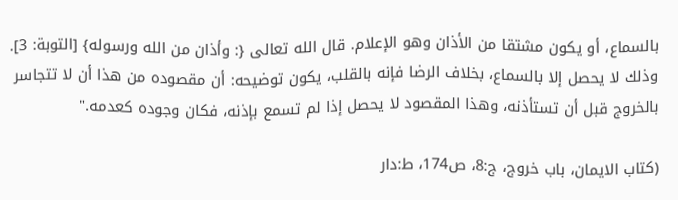بالسماع، أو يكون مشتقا من الأذان وهو الإعلام. قال الله تعالى {: وأذان من الله ورسوله} [التوبة: 3]. وذلك لا يحصل إلا بالسماع، بخلاف الرضا فإنه بالقلب، يكون توضيحه: أن مقصوده من هذا أن لا تتجاسر بالخروج قبل أن تستأذنه، وهذا المقصود لا يحصل إذا لم تسمع بإذنه، فكان وجوده كعدمه."

(كتاب الايمان، باب خروج، ج:8، ص174، ط:دار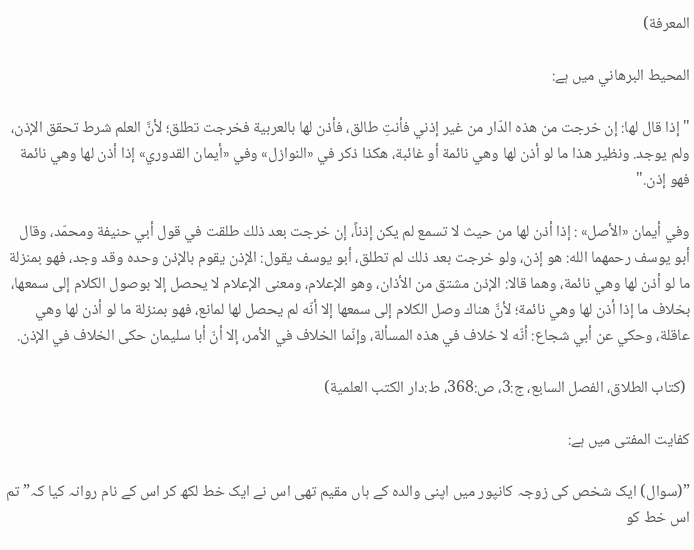المعرفة)

المحيط البرهاني میں ہے:

"إذا قال لها: إن خرجت من هذه الدّار من غير إذني فأنتِ طالق، فأذن لها بالعربية فخرجت تطلق؛ لأنَّ العلم شرط تحقق الإذن، ولم يوجد. ونظير هذا ما لو أذن لها وهي نائمة أو غائبة، هكذا ذكر في «النوازل» وفي «أيمان القدوري» إذا أذن لها وهي نائمة فهو إذن."

وفي أيمان «الأصل» : إذا أذن لها من حيث لا تسمع لم يكن إذناً، إن خرجت بعد ذلك طلقت في قول أبي حنيفة ومحمّد، وقال أبو يوسف رحمهما الله: هو إذن، ولو خرجت بعد ذلك لم تطلق، أبو يوسف يقول: الإذن يقوم بالإذن وحده وقد وجد، فهو بمنزلة ما لو أذن لها وهي نائمة، وهما قالا: الإذن مشتق من الأذان، وهو الإعلام، ومعنى الإعلام لا يحصل إلا بوصول الكلام إلى سمعها، بخلاف ما إذا أذن لها وهي نائمة؛ لأنَّ هناك وصل الكلام إلى سمعها إلا أنّه لم يحصل لها لمانع، فهو بمنزلة ما لو أذن لها وهي عاقلة، وحكي عن أبي شجاع: أنّه لا خلاف في هذه المسألة، وإنّما الخلاف في الأمر، إلا أنّ أبا سليمان حكى الخلاف في الإذن.

 (كتاب الطلاق، الفصل السابع، ج:3، ص:368، ط:دار الكتب العلمية)

کفایت المفتی میں ہے:

”(سوال) ایک شخص کی زوجہ کانپور میں اپنی والدہ کے ہاں مقیم تھی اس نے ایک خط لکھ کر اس کے نام روانہ کیا کہ” تم اس خط کو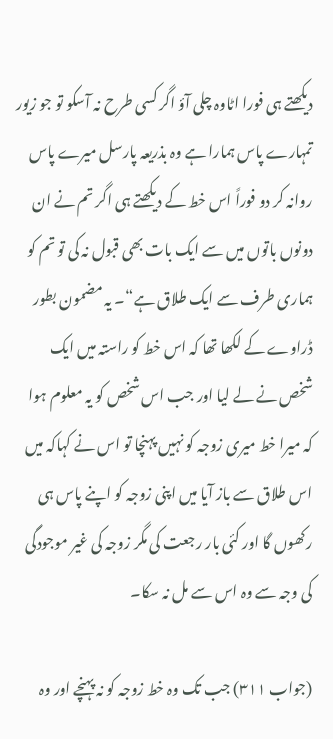دیکھتے ہی فورا اٹاوہ چلی آؤ اگر کسی طرح نہ آسکو تو جو زیور تمہارے پاس ہمارا ہے وہ بذریعہ پارسل میرے پاس روانہ کر دو فوراً اس خط کے دیکھتے ہی اگر تم نے ان دونوں باتوں میں سے ایک بات بھی قبول نہ کی تو تم کو ہماری طرف سے ایک طلاق ہے“۔ یہ مضمون بطور ڈراوے کے لکھا تھا کہ اس خط کو راستہ میں ایک شخص نے لے لیا اور جب اس شخص کو یہ معلوم ہوا کہ میرا خط میری زوجہ کو نہیں پہنچا تو اس نے کہاکہ میں اس طلاق سے باز آیا میں اپنی زوجہ کو اپنے پاس ہی رکھوں گا اور کئی بار رجعت کی مگر زوجہ کی غیر موجودگی کی وجہ سے وہ اس سے مل نہ سکا۔

(جواب ۳۱۱) جب تک وہ خط زوجہ کو نہ پہنچے اور وہ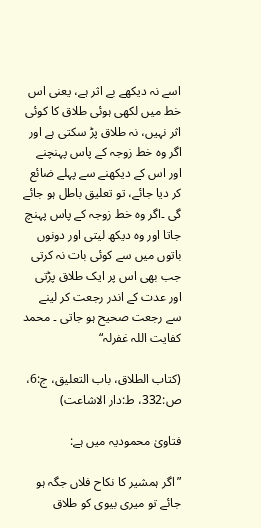اسے نہ دیکھے بے اثر ہے، یعنی اس خط میں لکھی ہوئی طلاق کا کوئی اثر نہیں، نہ طلاق پڑ سکتی ہے اور اگر وہ خط زوجہ کے پاس پہنچنے اور اس کے دیکھنے سے پہلے ضائع کر دیا جائے، تو تعلیق باطل ہو جائے گی ۔اگر وہ خط زوجہ کے پاس پہنچ جاتا اور وہ دیکھ لیتی اور دونوں باتوں میں سے کوئی بات نہ کرتی جب بھی اس پر ایک طلاق پڑتی  اور عدت کے اندر رجعت کر لینے سے رجعت صحیح ہو جاتی ۔ محمد کفایت اللہ غفرلہ“

(کتاب الطلاق، باب التعلیق، ج:6، ص:332، ط:دار الاشاعت)

فتاویٰ محمودیہ میں ہے:

”اگر ہمشیر کا نکاح فلاں جگہ ہو جائے تو میری بیوی کو طلاق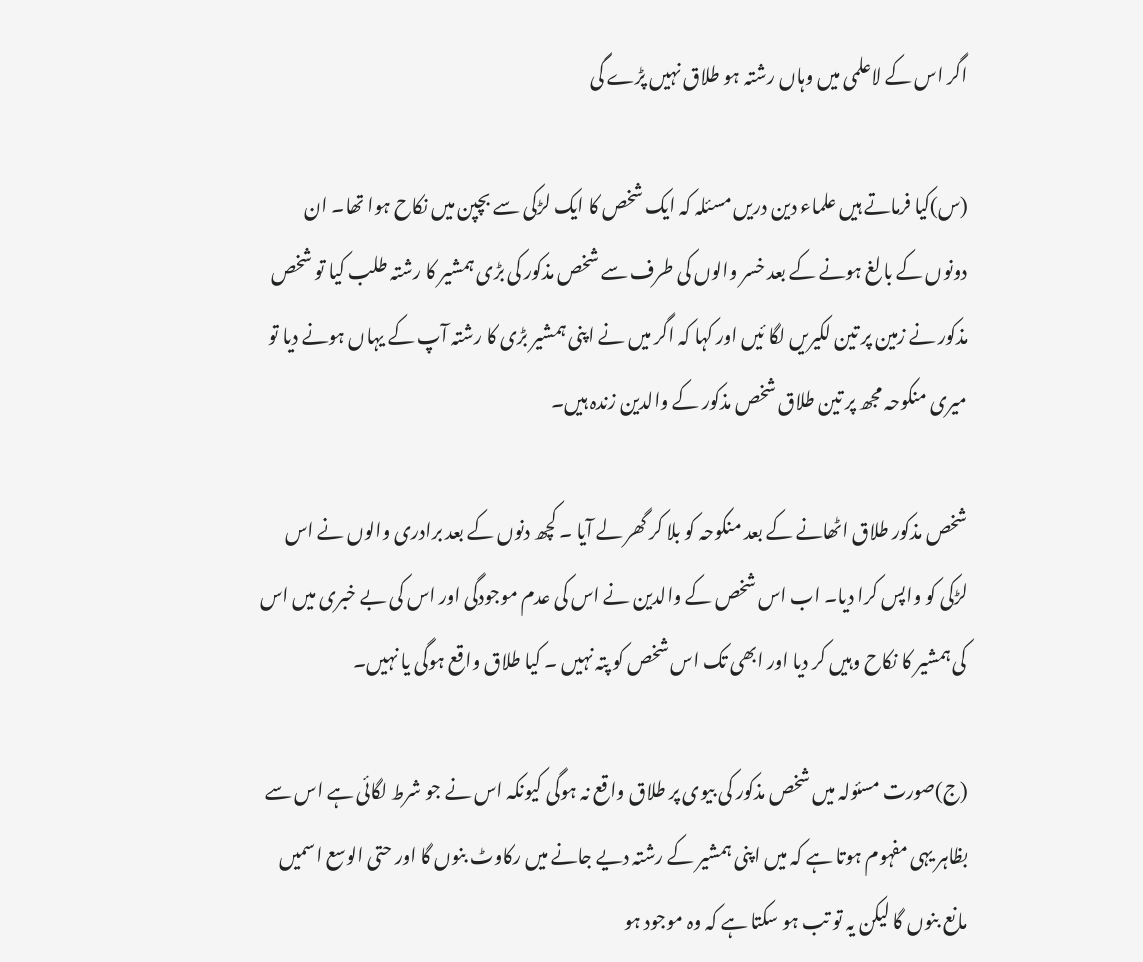اگر اس کے لاعلمی میں وہاں رشتہ ہو طلاق نہیں پڑے گی

(س)کیا فرماتے ہیں علماء دین دریں مسئلہ کہ ایک شخص کا ایک لڑکی سے بچپن میں نکاح ہوا تھا۔ ان دونوں کے بالغ ہونے کے بعد خسر والوں کی طرف سے شخص مذکور کی بڑی ہمشیر کا رشتہ طلب کیا تو شخص مذکور نے زمین پر تین لکیریں لگا ئیں اور کہا کہ اگر میں نے اپنی ہمشیر بڑی کا رشتہ آپ کے یہاں ہونے دیا تو میری منکوحہ مجھ پر تین طلاق شخص مذکور کے والدین زندہ ہیں۔

شخص مذکور طلاق اٹھانے کے بعد منکوحہ کو بلا کر گھر لے آیا ۔ کچھ دنوں کے بعد برادری والوں نے اس لڑکی کو واپس کرا دیا۔ اب اس شخص کے والدین نے اس کی عدم موجودگی اور اس کی بے خبری میں اس کی ہمشیر کا نکاح وہیں کر دیا اور ابھی تک اس شخص کو پتہ نہیں ۔ کیا طلاق واقع ہوگی یا نہیں۔

(ج)صورت مسئولہ میں شخص مذکور کی بیوی پر طلاق واقع نہ ہوگی کیونکہ اس نے جو شرط لگائی ہے اس سے بظاہر یہی مفہوم ہوتا ہے کہ میں اپنی ہمشیر کے رشتہ دیے جانے میں رکاوٹ بنوں گا اور حتی الوسع اسمیں مانع بنوں گا لیکن یہ تو تب ہو سکتا ہے کہ وہ موجود ہو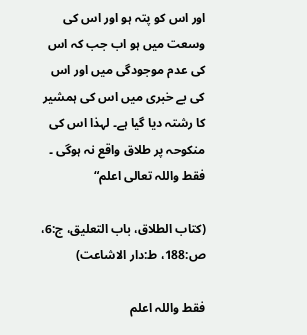اور اس کو پتہ ہو اور اس کی وسعت میں ہو اب جب کہ اس کی عدم موجودگی میں اور اس کی بے خبری میں اس کی ہمشیر کا رشتہ دیا گیا ہے۔ لہذا اس کی منکوحہ پر طلاق واقع نہ ہوگی ۔ فقط واللہ تعالی اعلم“

(کتاب الطلاق، باب التعلیق، ج:6، ص:188، ط:دار الاشاعت)

فقط واللہ اعلم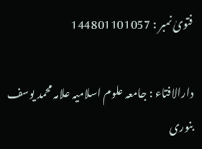فتویٰ نمبر : 144801101057

دارالافتاء : جامعہ علوم اسلامیہ علامہ محمد یوسف بنوری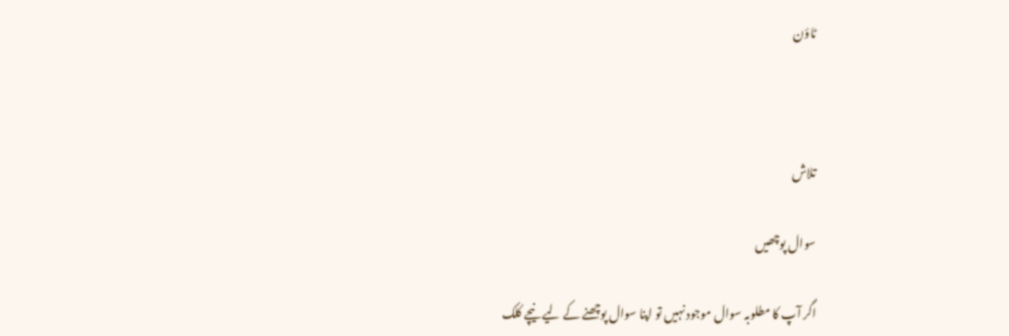ٹاؤن



تلاش

سوال پوچھیں

اگر آپ کا مطلوبہ سوال موجود نہیں تو اپنا سوال پوچھنے کے لیے نیچے کلک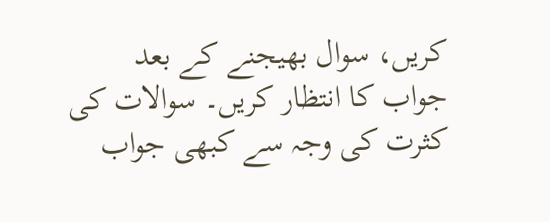کریں، سوال بھیجنے کے بعد جواب کا انتظار کریں۔ سوالات کی کثرت کی وجہ سے کبھی جواب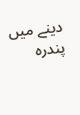دینے میں پندرہ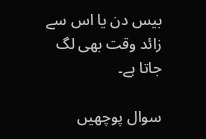بیس دن یا اس سے زائد وقت بھی لگ جاتا ہے۔

سوال پوچھیں